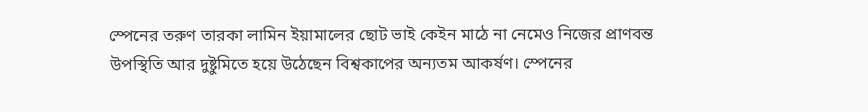স্পেনের তরুণ তারকা লামিন ইয়ামালের ছোট ভাই কেইন মাঠে না নেমেও নিজের প্রাণবন্ত উপস্থিতি আর দুষ্টুমিতে হয়ে উঠেছেন বিশ্বকাপের অন্যতম আকর্ষণ। স্পেনের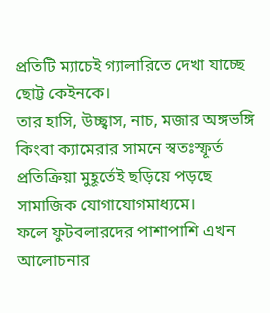প্রতিটি ম্যাচেই গ্যালারিতে দেখা যাচ্ছে ছোট্ট কেইনকে।
তার হাসি, উচ্ছ্বাস, নাচ, মজার অঙ্গভঙ্গি কিংবা ক্যামেরার সামনে স্বতঃস্ফূর্ত প্রতিক্রিয়া মুহূর্তেই ছড়িয়ে পড়ছে সামাজিক যোগাযোগমাধ্যমে।
ফলে ফুটবলারদের পাশাপাশি এখন আলোচনার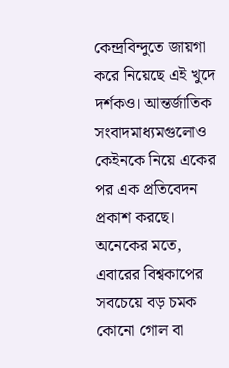কেন্দ্রবিন্দুতে জায়গা করে নিয়েছে এই খুদে দর্শকও। আন্তর্জাতিক সংবাদমাধ্যমগুলোও কেইনকে নিয়ে একের পর এক প্রতিবেদন প্রকাশ করছে।
অনেকের মতে, এবারের বিশ্বকাপের সবচেয়ে বড় চমক কোনো গোল বা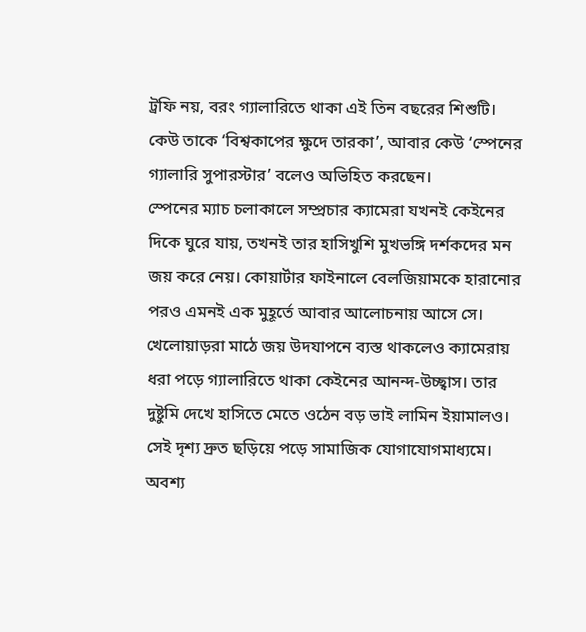ট্রফি নয়, বরং গ্যালারিতে থাকা এই তিন বছরের শিশুটি। কেউ তাকে ‘বিশ্বকাপের ক্ষুদে তারকা’, আবার কেউ ‘স্পেনের গ্যালারি সুপারস্টার’ বলেও অভিহিত করছেন।
স্পেনের ম্যাচ চলাকালে সম্প্রচার ক্যামেরা যখনই কেইনের দিকে ঘুরে যায়, তখনই তার হাসিখুশি মুখভঙ্গি দর্শকদের মন জয় করে নেয়। কোয়ার্টার ফাইনালে বেলজিয়ামকে হারানোর পরও এমনই এক মুহূর্তে আবার আলোচনায় আসে সে।
খেলোয়াড়রা মাঠে জয় উদযাপনে ব্যস্ত থাকলেও ক্যামেরায় ধরা পড়ে গ্যালারিতে থাকা কেইনের আনন্দ-উচ্ছ্বাস। তার দুষ্টুমি দেখে হাসিতে মেতে ওঠেন বড় ভাই লামিন ইয়ামালও।
সেই দৃশ্য দ্রুত ছড়িয়ে পড়ে সামাজিক যোগাযোগমাধ্যমে। অবশ্য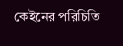কেইনের পরিচিতি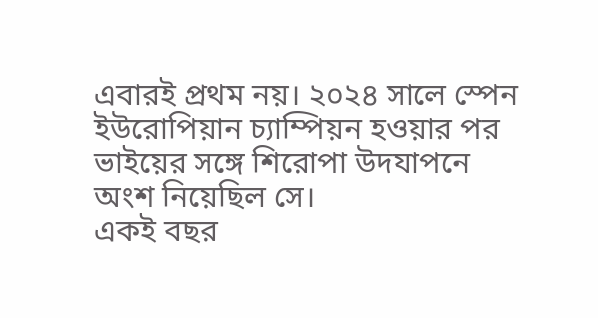এবারই প্রথম নয়। ২০২৪ সালে স্পেন ইউরোপিয়ান চ্যাম্পিয়ন হওয়ার পর ভাইয়ের সঙ্গে শিরোপা উদযাপনে অংশ নিয়েছিল সে।
একই বছর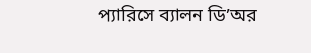প্যারিসে ব্যালন ডি’অর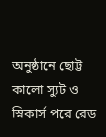অনুষ্ঠানে ছোট্ট কালো স্যুট ও স্নিকার্স পরে রেড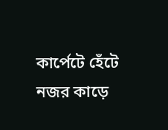কার্পেটে হেঁটে নজর কাড়ে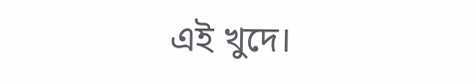এই খুদে।